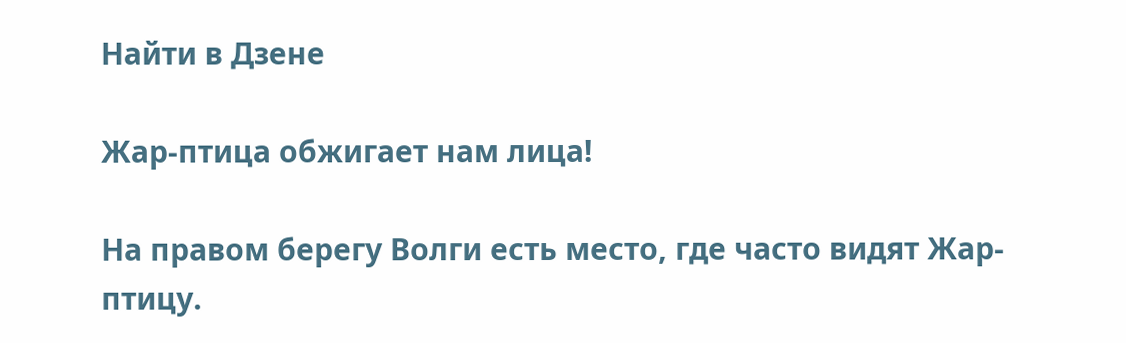Найти в Дзене

Жар-птица обжигает нам лица!

На правом берегу Волги есть место, где часто видят Жар-птицу.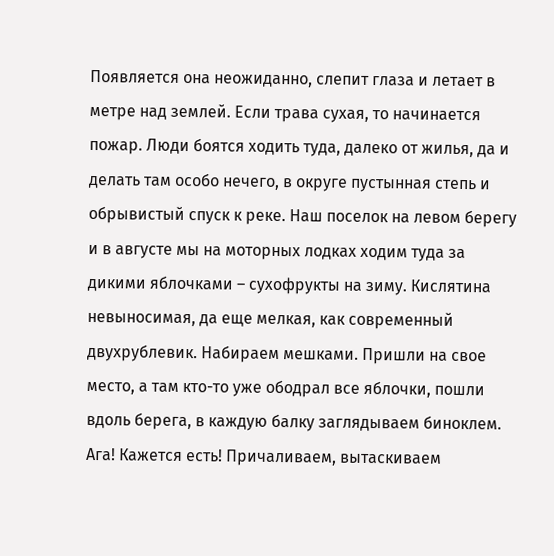Появляется она неожиданно, слепит глаза и летает в метре над землей. Если трава сухая, то начинается пожар. Люди боятся ходить туда, далеко от жилья, да и делать там особо нечего, в округе пустынная степь и обрывистый спуск к реке. Наш поселок на левом берегу и в августе мы на моторных лодках ходим туда за дикими яблочками – сухофрукты на зиму. Кислятина невыносимая, да еще мелкая, как современный двухрублевик. Набираем мешками. Пришли на свое место, а там кто-то уже ободрал все яблочки, пошли вдоль берега, в каждую балку заглядываем биноклем. Ага! Кажется есть! Причаливаем, вытаскиваем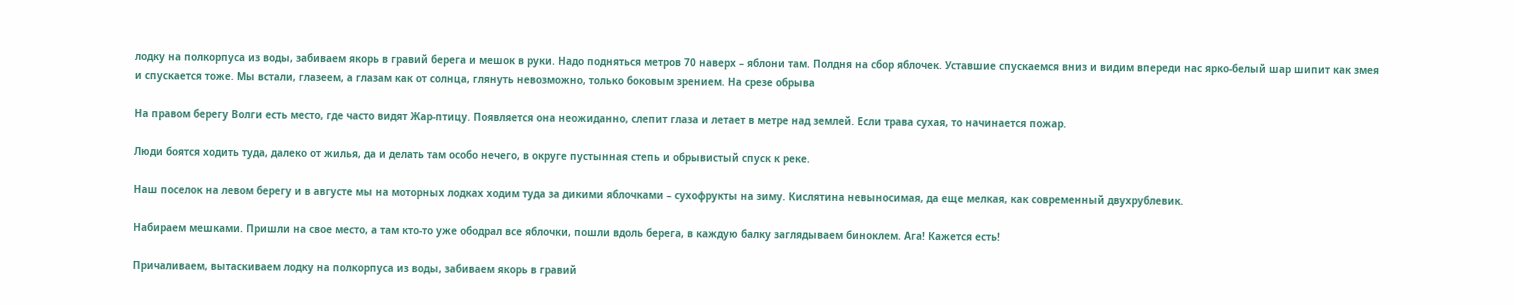лодку на полкорпуса из воды, забиваем якорь в гравий берега и мешок в руки. Надо подняться метров 70 наверх – яблони там. Полдня на сбор яблочек. Уставшие спускаемся вниз и видим впереди нас ярко-белый шар шипит как змея и спускается тоже. Мы встали, глазеем, а глазам как от солнца, глянуть невозможно, только боковым зрением. На срезе обрыва

На правом берегу Волги есть место, где часто видят Жар-птицу. Появляется она неожиданно, слепит глаза и летает в метре над землей. Если трава сухая, то начинается пожар.

Люди боятся ходить туда, далеко от жилья, да и делать там особо нечего, в округе пустынная степь и обрывистый спуск к реке.

Наш поселок на левом берегу и в августе мы на моторных лодках ходим туда за дикими яблочками – сухофрукты на зиму. Кислятина невыносимая, да еще мелкая, как современный двухрублевик.

Набираем мешками. Пришли на свое место, а там кто-то уже ободрал все яблочки, пошли вдоль берега, в каждую балку заглядываем биноклем. Ага! Кажется есть!

Причаливаем, вытаскиваем лодку на полкорпуса из воды, забиваем якорь в гравий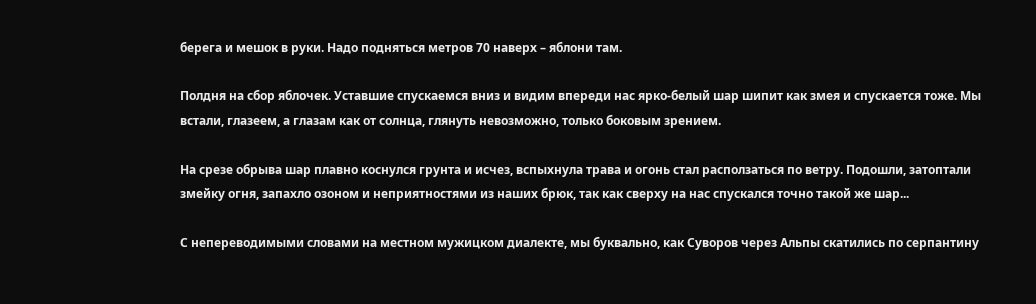берега и мешок в руки. Надо подняться метров 70 наверх – яблони там.

Полдня на сбор яблочек. Уставшие спускаемся вниз и видим впереди нас ярко-белый шар шипит как змея и спускается тоже. Мы встали, глазеем, а глазам как от солнца, глянуть невозможно, только боковым зрением.

На срезе обрыва шар плавно коснулся грунта и исчез, вспыхнула трава и огонь стал расползаться по ветру. Подошли, затоптали змейку огня, запахло озоном и неприятностями из наших брюк, так как сверху на нас спускался точно такой же шар...

С непереводимыми словами на местном мужицком диалекте, мы буквально, как Суворов через Альпы скатились по серпантину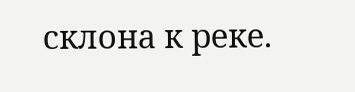склона к реке.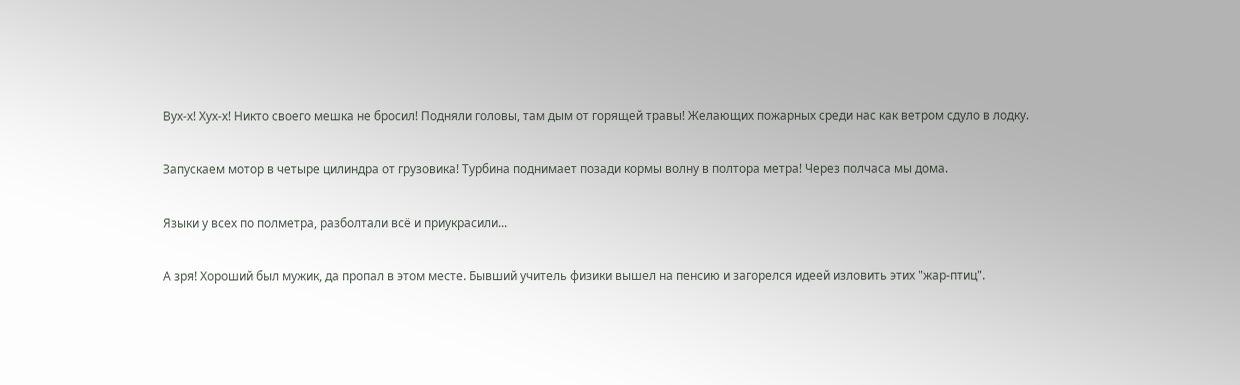Вух-х! Хух-х! Никто своего мешка не бросил! Подняли головы, там дым от горящей травы! Желающих пожарных среди нас как ветром сдуло в лодку.

Запускаем мотор в четыре цилиндра от грузовика! Турбина поднимает позади кормы волну в полтора метра! Через полчаса мы дома.

Языки у всех по полметра, разболтали всё и приукрасили...

А зря! Хороший был мужик, да пропал в этом месте. Бывший учитель физики вышел на пенсию и загорелся идеей изловить этих "жар-птиц".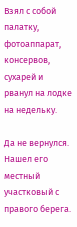Взял с собой палатку, фотоаппарат, консервов, сухарей и рванул на лодке на недельку.

Да не вернулся. Нашел его местный участковый с правого берега.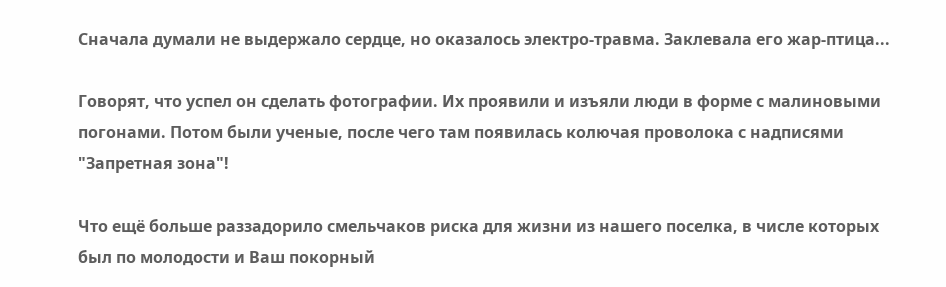Сначала думали не выдержало сердце, но оказалось электро-травма. Заклевала его жар-птица...

Говорят, что успел он сделать фотографии. Их проявили и изъяли люди в форме с малиновыми погонами. Потом были ученые, после чего там появилась колючая проволока с надписями "Запретная зона"!

Что ещё больше раззадорило смельчаков риска для жизни из нашего поселка, в числе которых был по молодости и Ваш покорный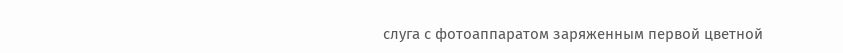слуга с фотоаппаратом заряженным первой цветной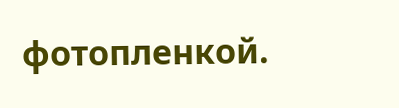фотопленкой.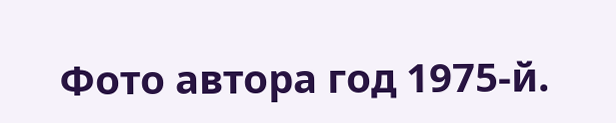Фото автора год 1975-й.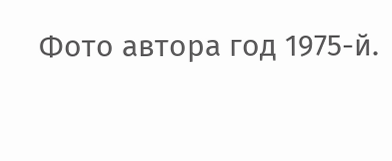Фото автора год 1975-й.